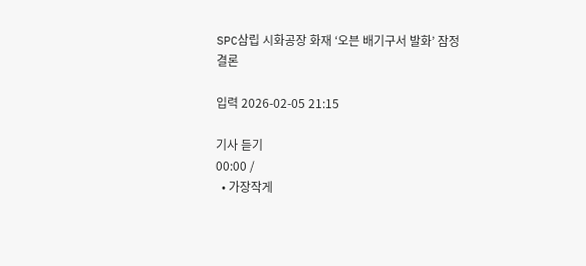SPC삼립 시화공장 화재 ‘오븐 배기구서 발화’ 잠정 결론

입력 2026-02-05 21:15

기사 듣기
00:00 /
  • 가장작게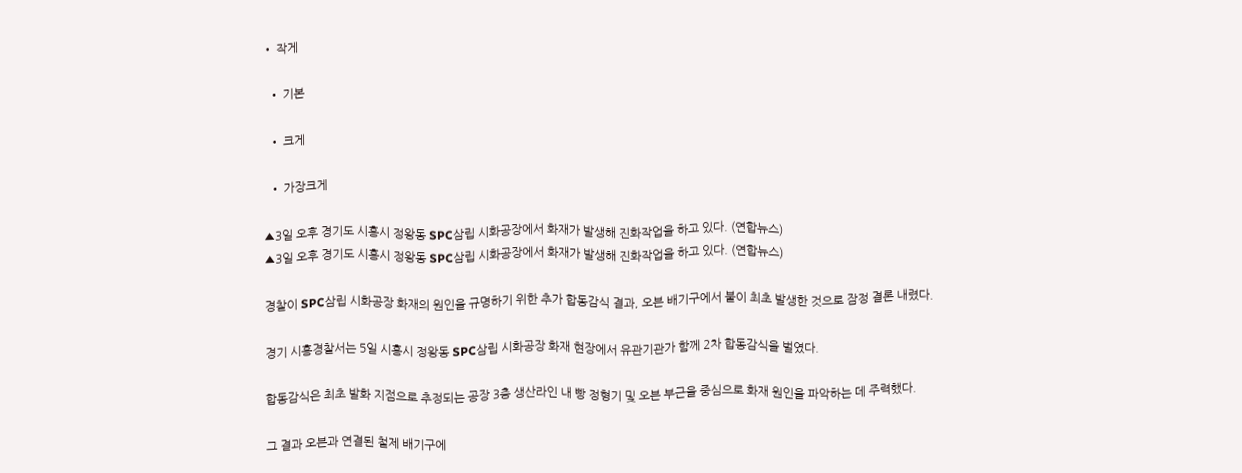• 작게

  • 기본

  • 크게

  • 가장크게

▲3일 오후 경기도 시흥시 정왕동 SPC삼립 시화공장에서 화재가 발생해 진화작업을 하고 있다. (연합뉴스)
▲3일 오후 경기도 시흥시 정왕동 SPC삼립 시화공장에서 화재가 발생해 진화작업을 하고 있다. (연합뉴스)

경찰이 SPC삼립 시화공장 화재의 원인을 규명하기 위한 추가 합동감식 결과, 오븐 배기구에서 불이 최초 발생한 것으로 잠정 결론 내렸다.

경기 시흥경찰서는 5일 시흥시 정왕동 SPC삼립 시화공장 화재 현장에서 유관기관가 함께 2차 합동감식을 벌였다.

합동감식은 최초 발화 지점으로 추정되는 공장 3층 생산라인 내 빵 정형기 및 오븐 부근을 중심으로 화재 원인을 파악하는 데 주력했다.

그 결과 오븐과 연결된 철제 배기구에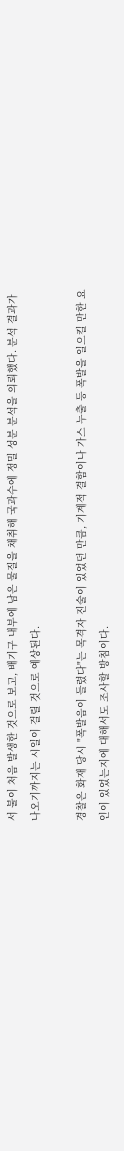서 불이 처음 발생한 것으로 보고, 배기구 내부에 남은 물질을 채취해 국과수에 정밀 성분 분석을 의뢰했다. 분석 결과가 나오기까지는 시일이 걸릴 것으로 예상된다.

경찰은 화재 당시 "폭발음이 들렸다"는 목격자 진술이 있었던 만큼, 기계적 결함이나 가스 누출 등 폭발을 일으킬 만한 요인이 있었는지에 대해서도 조사할 방침이다.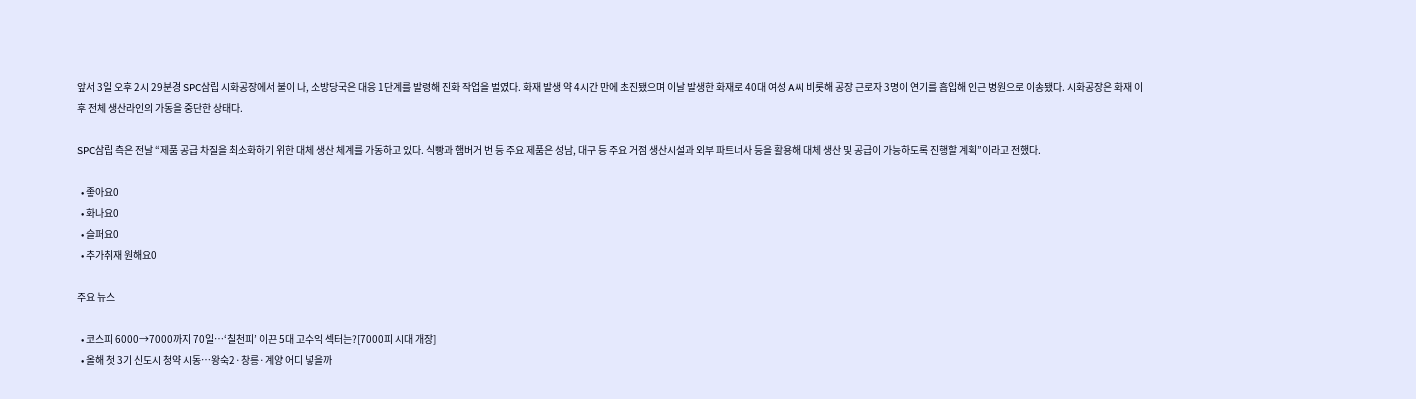앞서 3일 오후 2시 29분경 SPC삼립 시화공장에서 불이 나, 소방당국은 대응 1단계를 발령해 진화 작업을 벌였다. 화재 발생 약 4시간 만에 초진됐으며 이날 발생한 화재로 40대 여성 A씨 비롯해 공장 근로자 3명이 연기를 흡입해 인근 병원으로 이송됐다. 시화공장은 화재 이후 전체 생산라인의 가동을 중단한 상태다.

SPC삼립 측은 전날 “제품 공급 차질을 최소화하기 위한 대체 생산 체계를 가동하고 있다. 식빵과 햄버거 번 등 주요 제품은 성남, 대구 등 주요 거점 생산시설과 외부 파트너사 등을 활용해 대체 생산 및 공급이 가능하도록 진행할 계획”이라고 전했다.

  • 좋아요0
  • 화나요0
  • 슬퍼요0
  • 추가취재 원해요0

주요 뉴스

  • 코스피 6000→7000까지 70일⋯‘칠천피’ 이끈 5대 고수익 섹터는?[7000피 시대 개장]
  • 올해 첫 3기 신도시 청약 시동…왕숙2·창릉·계양 어디 넣을까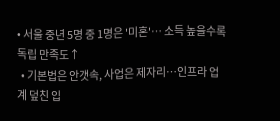• 서울 중년 5명 중 1명은 '미혼'… 소득 높을수록 독립 만족도↑
  • 기본법은 안갯속, 사업은 제자리…인프라 업계 덮친 입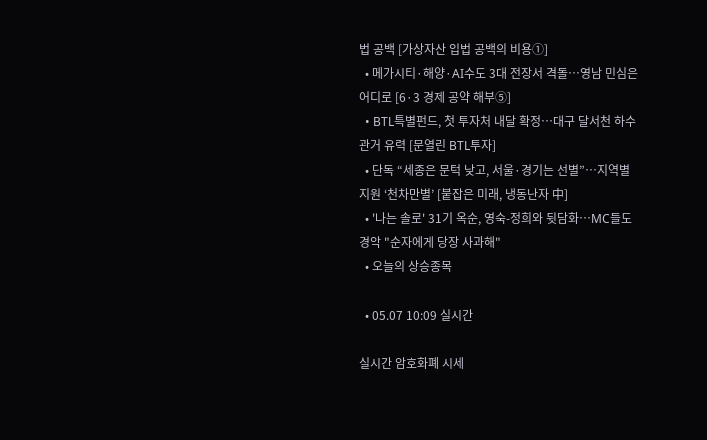법 공백 [가상자산 입법 공백의 비용①]
  • 메가시티·해양·AI수도 3대 전장서 격돌…영남 민심은 어디로 [6·3 경제 공약 해부⑤]
  • BTL특별펀드, 첫 투자처 내달 확정…대구 달서천 하수관거 유력 [문열린 BTL투자]
  • 단독 “세종은 문턱 낮고, 서울·경기는 선별”…지역별 지원 ‘천차만별’ [붙잡은 미래, 냉동난자 中]
  • '나는 솔로' 31기 옥순, 영숙-정희와 뒷담화⋯MC들도 경악 "순자에게 당장 사과해"
  • 오늘의 상승종목

  • 05.07 10:09 실시간

실시간 암호화폐 시세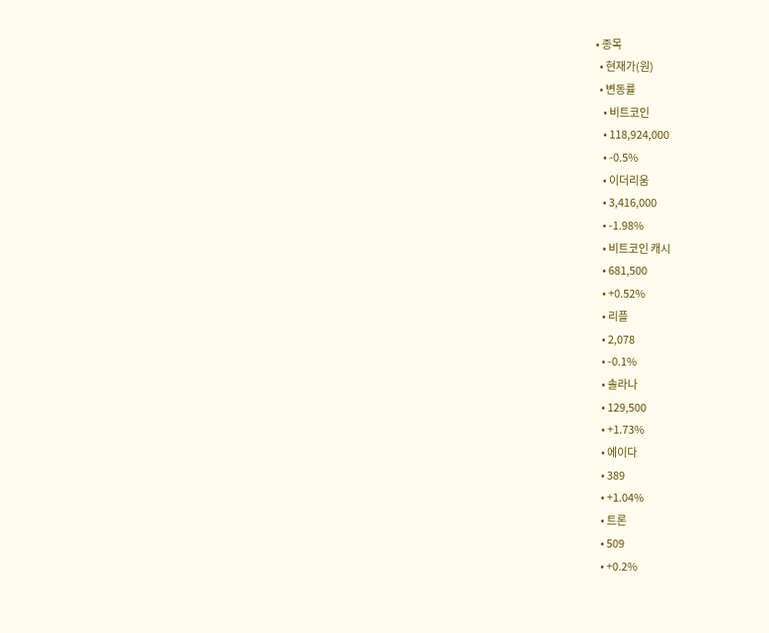• 종목
  • 현재가(원)
  • 변동률
    • 비트코인
    • 118,924,000
    • -0.5%
    • 이더리움
    • 3,416,000
    • -1.98%
    • 비트코인 캐시
    • 681,500
    • +0.52%
    • 리플
    • 2,078
    • -0.1%
    • 솔라나
    • 129,500
    • +1.73%
    • 에이다
    • 389
    • +1.04%
    • 트론
    • 509
    • +0.2%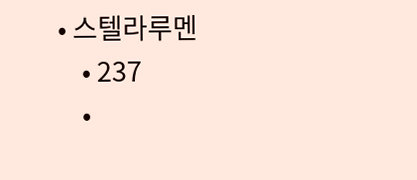• 스텔라루멘
    • 237
    •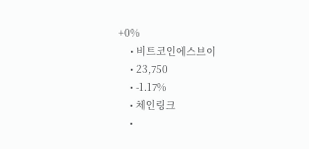+0%
    • 비트코인에스브이
    • 23,750
    • -1.17%
    • 체인링크
    •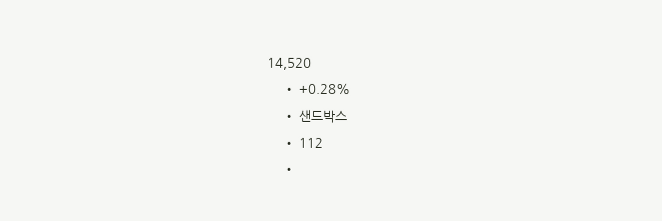14,520
    • +0.28%
    • 샌드박스
    • 112
    •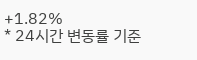+1.82%
* 24시간 변동률 기준